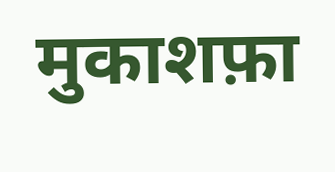मुकाशफ़ा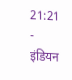21:21 - इंडियन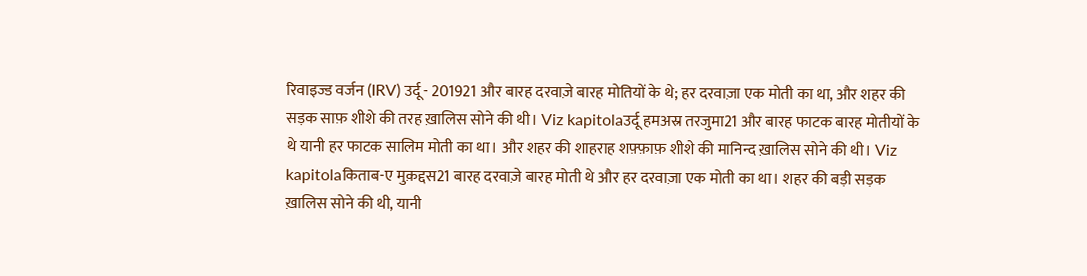रिवाइज्ड वर्जन (IRV) उर्दू - 201921 और बारह दरवाज़े बारह मोतियों के थे; हर दरवाज़ा एक मोती का था, और शहर की सड़क साफ़ शीशे की तरह ख़ालिस सोने की थी। Viz kapitolaउर्दू हमअस्र तरजुमा21 और बारह फाटक बारह मोतीयों के थे यानी हर फाटक सालिम मोती का था। और शहर की शाहराह शफ़्फ़ाफ़ शीशे की मानिन्द ख़ालिस सोने की थी। Viz kapitolaकिताब-ए मुक़द्दस21 बारह दरवाज़े बारह मोती थे और हर दरवाज़ा एक मोती का था। शहर की बड़ी सड़क ख़ालिस सोने की थी, यानी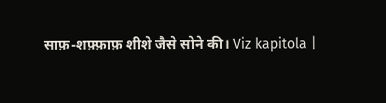साफ़-शफ़्फ़ाफ़ शीशे जैसे सोने की। Viz kapitola |